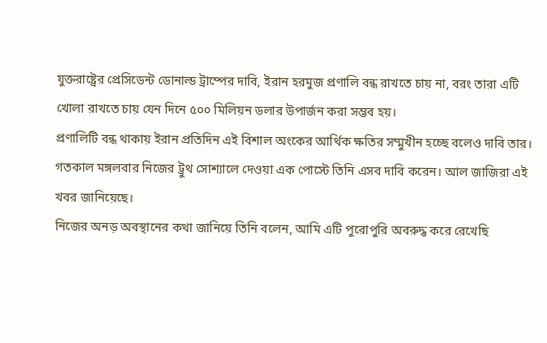যুক্তরাষ্ট্রের প্রেসিডেন্ট ডোনাল্ড ট্রাম্পের দাবি, ইরান হরমুজ প্রণালি বন্ধ রাখতে চায় না, বরং তারা এটি খোলা রাখতে চায় যেন দিনে ৫০০ মিলিয়ন ডলার উপার্জন করা সম্ভব হয়।
প্রণালিটি বন্ধ থাকায় ইরান প্রতিদিন এই বিশাল অংকের আর্থিক ক্ষতির সম্মুখীন হচ্ছে বলেও দাবি তার। গতকাল মঙ্গলবার নিজের ট্রুথ সোশ্যালে দেওয়া এক পোস্টে তিনি এসব দাবি করেন। আল জাজিরা এই খবর জানিয়েছে।
নিজের অনড় অবস্থানের কথা জানিয়ে তিনি বলেন, আমি এটি পুরোপুরি অবরুদ্ধ করে রেখেছি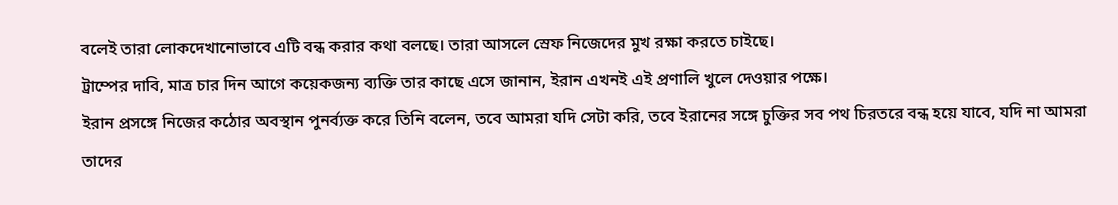বলেই তারা লোকদেখানোভাবে এটি বন্ধ করার কথা বলছে। তারা আসলে স্রেফ নিজেদের মুখ রক্ষা করতে চাইছে।
ট্রাম্পের দাবি, মাত্র চার দিন আগে কয়েকজন্য ব্যক্তি তার কাছে এসে জানান, ইরান এখনই এই প্রণালি খুলে দেওয়ার পক্ষে।
ইরান প্রসঙ্গে নিজের কঠোর অবস্থান পুনর্ব্যক্ত করে তিনি বলেন, তবে আমরা যদি সেটা করি, তবে ইরানের সঙ্গে চুক্তির সব পথ চিরতরে বন্ধ হয়ে যাবে, যদি না আমরা তাদের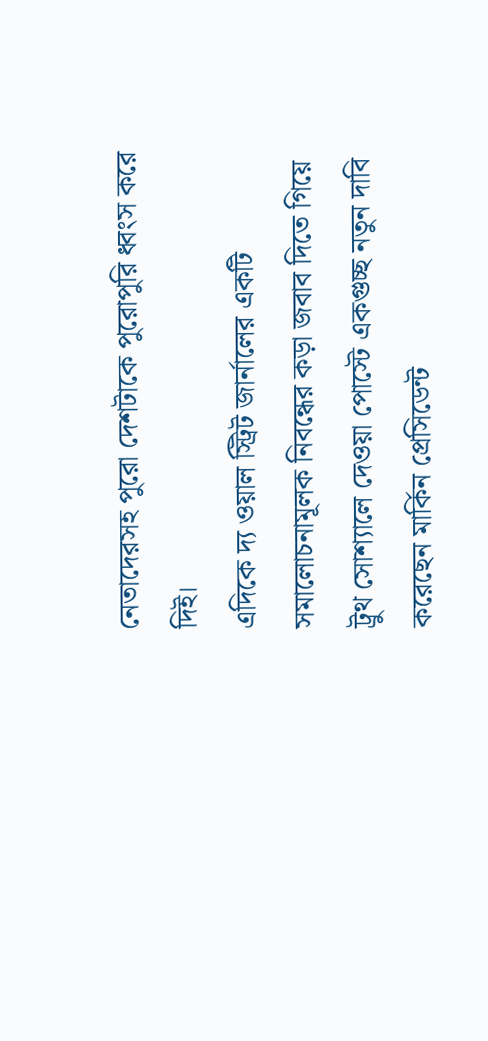নেতাদেরসহ পুরো দেশটাকে পুরোপুরি ধ্বংস করে দিই।
এদিকে দ্য ওয়াল স্ট্রিট জার্নালের একটি সমালোচনামূলক নিবন্ধের কড়া জবাব দিতে গিয়ে ট্রুথ সোশ্যালে দেওয়া পোস্টে একগুচ্ছ নতুন দাবি করেছেন মার্কিন প্রেসিডেন্ট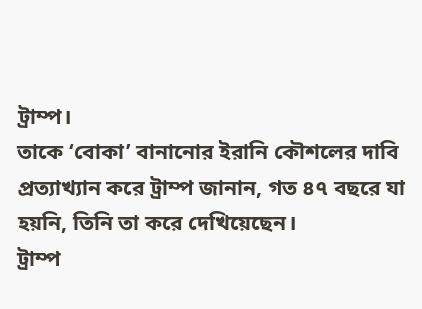ট্রাম্প।
তাকে ‘বোকা’ বানানোর ইরানি কৌশলের দাবি প্রত্যাখ্যান করে ট্রাম্প জানান, গত ৪৭ বছরে যা হয়নি, তিনি তা করে দেখিয়েছেন।
ট্রাম্প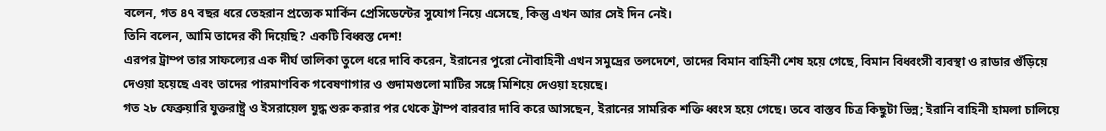বলেন, গত ৪৭ বছর ধরে তেহরান প্রত্যেক মার্কিন প্রেসিডেন্টের সুযোগ নিয়ে এসেছে, কিন্তু এখন আর সেই দিন নেই।
তিনি বলেন, আমি তাদের কী দিয়েছি? একটি বিধ্বস্ত দেশ!
এরপর ট্রাম্প তার সাফল্যের এক দীর্ঘ তালিকা তুলে ধরে দাবি করেন, ইরানের পুরো নৌবাহিনী এখন সমুদ্রের তলদেশে, তাদের বিমান বাহিনী শেষ হয়ে গেছে, বিমান বিধ্বংসী ব্যবস্থা ও রাডার গুঁড়িয়ে দেওয়া হয়েছে এবং তাদের পারমাণবিক গবেষণাগার ও গুদামগুলো মাটির সঙ্গে মিশিয়ে দেওয়া হয়েছে।
গত ২৮ ফেব্রুয়ারি যুক্তরাষ্ট্র ও ইসরায়েল যুদ্ধ শুরু করার পর থেকে ট্রাম্প বারবার দাবি করে আসছেন, ইরানের সামরিক শক্তি ধ্বংস হয়ে গেছে। তবে বাস্তব চিত্র কিছুটা ভিন্ন; ইরানি বাহিনী হামলা চালিয়ে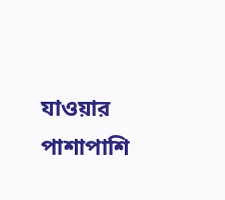যাওয়ার পাশাপাশি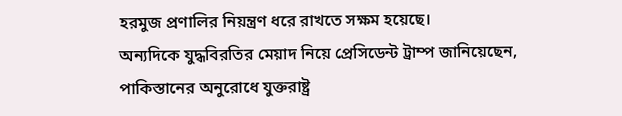হরমুজ প্রণালির নিয়ন্ত্রণ ধরে রাখতে সক্ষম হয়েছে।
অন্যদিকে যুদ্ধবিরতির মেয়াদ নিয়ে প্রেসিডেন্ট ট্রাম্প জানিয়েছেন, পাকিস্তানের অনুরোধে যুক্তরাষ্ট্র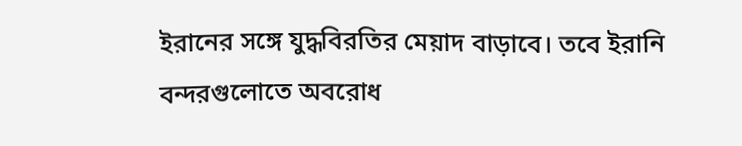ইরানের সঙ্গে যুদ্ধবিরতির মেয়াদ বাড়াবে। তবে ইরানি বন্দরগুলোতে অবরোধ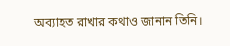অব্যাহত রাখার কথাও জানান তিনি।